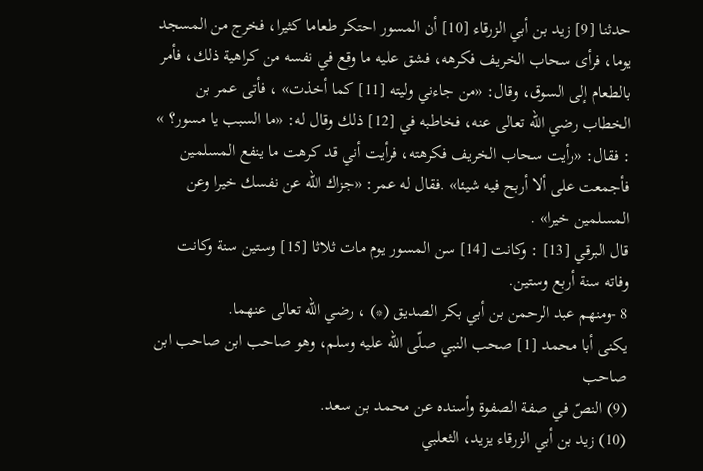حدثنا [9] زيد بن أبي الزرقاء [10] أن المسور احتكر طعاما كثيرا، فخرج من المسجد يوما، فرأى سحاب الخريف فكرهه، فشق عليه ما وقع في نفسه من كراهية ذلك، فأمر بالطعام إلى السوق، وقال: «من جاءني وليته [11] كما أخذت» ، فأتى عمر بن الخطاب رضي الله تعالى عنه، فخاطبه في [12] ذلك وقال له: «ما السبب يا مسور؟ » : فقال: «رأيت سحاب الخريف فكرهته، فرأيت أني قد كرهت ما ينفع المسلمين فأجمعت على ألا أربح فيه شيئا» .فقال له عمر: «جزاك الله عن نفسك خيرا وعن المسلمين خيرا» .
قال البرقي [13] : وكانت [14] سن المسور يوم مات ثلاثا [15] وستين سنة وكانت وفاته سنة أربع وستين.
8 -ومنهم عبد الرحمن بن أبي بكر الصديق (*) ، رضي الله تعالى عنهما.
يكنى أبا محمد [1] صحب النبي صلّى الله عليه وسلم، وهو صاحب ابن صاحب ابن صاحب
(9) النصّ في صفة الصفوة وأسنده عن محمد بن سعد.
(10) زيد بن أبي الزرقاء يزيد، الثعلبي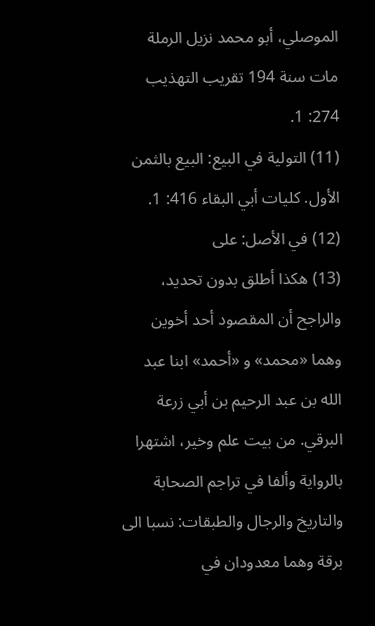الموصلي، أبو محمد نزيل الرملة مات سنة 194 تقريب التهذيب 274: 1.
(11) التولية في البيع: البيع بالثمن الأول. كليات أبي البقاء 416: 1.
(12) في الأصل: على
(13) هكذا أطلق بدون تحديد، والراجح أن المقصود أحد أخوين وهما «محمد» و «أحمد» ابنا عبد الله بن عبد الرحيم بن أبي زرعة البرقي. من بيت علم وخير، اشتهرا بالرواية وألفا في تراجم الصحابة والتاريخ والرجال والطبقات: نسبا الى برقة وهما معدودان في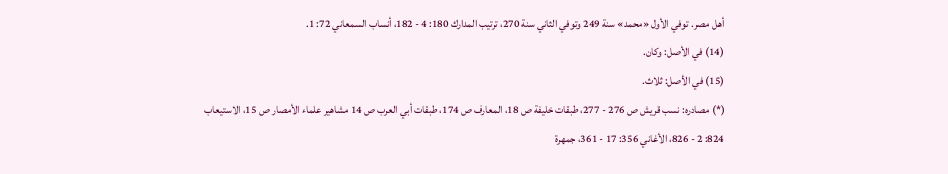أهل مصر. توفي الأول «محمد» سنة 249 وتوفي الثاني سنة 270، ترتيب المدارك 180: 4 - 182، أنساب السمعاني 72: 1.
(14) في الأصل: وكان.
(15) في الأصل: ثلاث.
(*) مصادره: نسب قريش ص 276 - 277، طبقات خليفة ص 18، المعارف ص 174، طبقات أبي العرب ص 14 مشاهير علماء الأمصار ص 15، الاستيعاب 824: 2 - 826، الأغاني 356: 17 - 361، جمهرة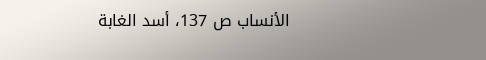الأنساب ص 137، أسد الغابة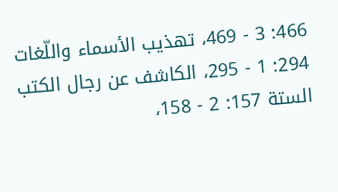466: 3 - 469، تهذيب الأسماء واللّغات 294: 1 - 295، الكاشف عن رجال الكتب الستة 157: 2 - 158،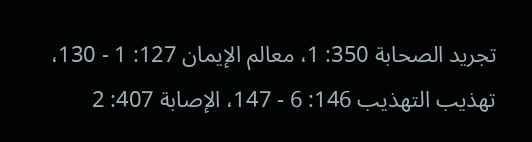تجريد الصحابة 350: 1، معالم الإيمان 127: 1 - 130، تهذيب التهذيب 146: 6 - 147، الإصابة 407: 2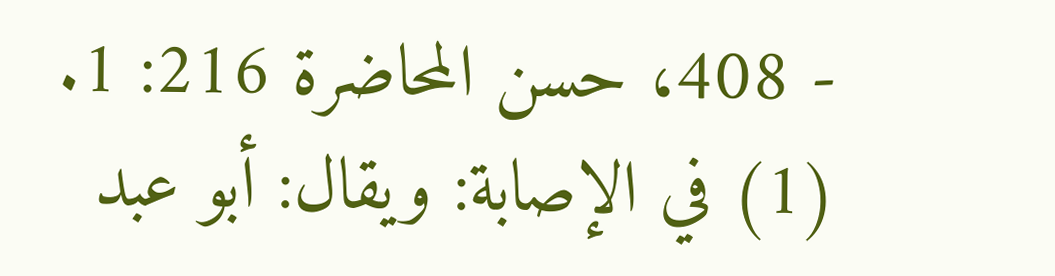- 408، حسن المحاضرة 216: 1.
(1) في الإصابة: ويقال: أبو عبد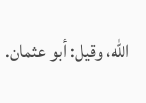الله، وقيل: أبو عثمان.